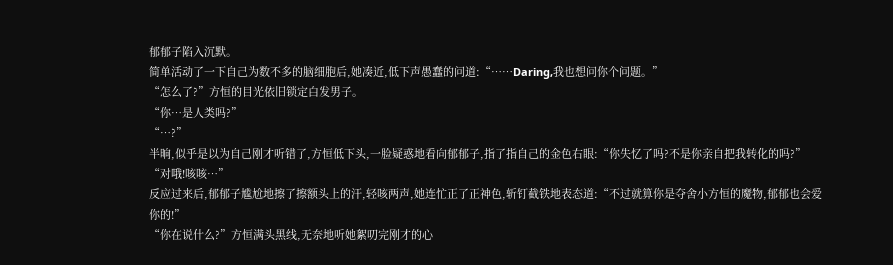郁郁子陷入沉默。
简单活动了一下自己为数不多的脑细胞后,她凑近,低下声愚蠢的问道:“……Daring,我也想问你个问题。”
“怎么了?”方恒的目光依旧锁定白发男子。
“你…是人类吗?”
“…?”
半晌,似乎是以为自己刚才听错了,方恒低下头,一脸疑惑地看向郁郁子,指了指自己的金色右眼:“你失忆了吗?不是你亲自把我转化的吗?”
“对哦!咳咳…”
反应过来后,郁郁子尴尬地擦了擦额头上的汗,轻咳两声,她连忙正了正神色,斩钉截铁地表态道:“不过就算你是夺舍小方恒的魔物,郁郁也会爱你的!”
“你在说什么?”方恒满头黑线,无奈地听她絮叨完刚才的心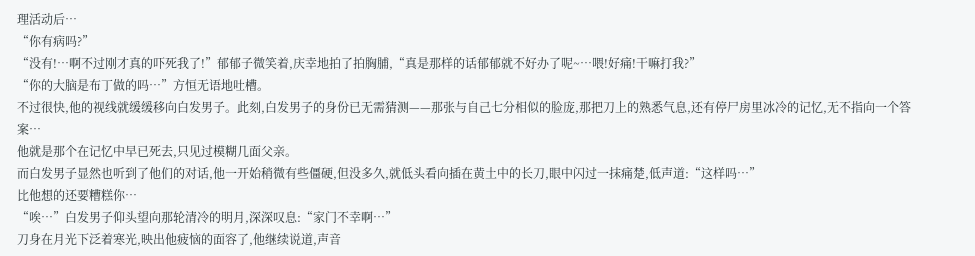理活动后…
“你有病吗?”
“没有!…啊不过刚才真的吓死我了!”郁郁子微笑着,庆幸地拍了拍胸脯,“真是那样的话郁郁就不好办了呢~…喂!好痛!干嘛打我?”
“你的大脑是布丁做的吗…”方恒无语地吐槽。
不过很快,他的视线就缓缓移向白发男子。此刻,白发男子的身份已无需猜测——那张与自己七分相似的脸庞,那把刀上的熟悉气息,还有停尸房里冰冷的记忆,无不指向一个答案…
他就是那个在记忆中早已死去,只见过模糊几面父亲。
而白发男子显然也听到了他们的对话,他一开始稍微有些僵硬,但没多久,就低头看向插在黄土中的长刀,眼中闪过一抹痛楚,低声道:“这样吗…”
比他想的还要糟糕你…
“唉…”白发男子仰头望向那轮清冷的明月,深深叹息:“家门不幸啊…”
刀身在月光下泛着寒光,映出他疲恼的面容了,他继续说道,声音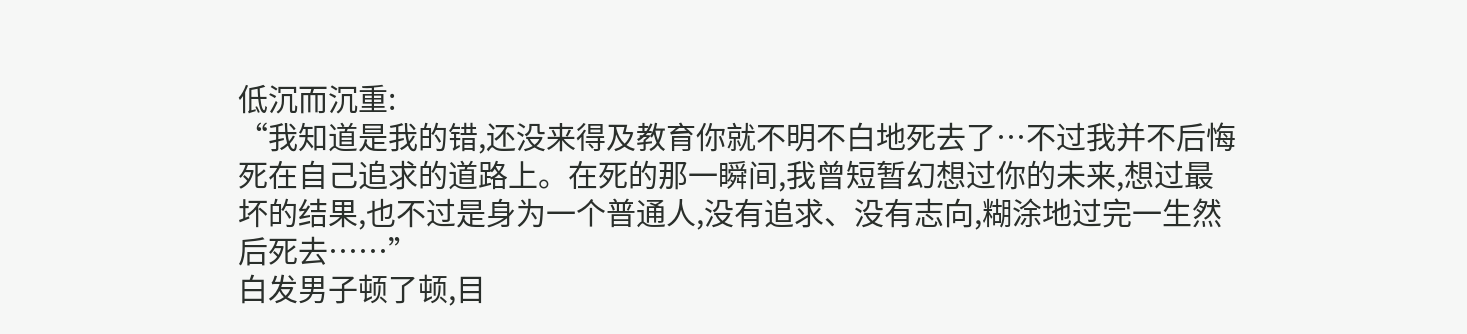低沉而沉重:
“我知道是我的错,还没来得及教育你就不明不白地死去了…不过我并不后悔死在自己追求的道路上。在死的那一瞬间,我曾短暂幻想过你的未来,想过最坏的结果,也不过是身为一个普通人,没有追求、没有志向,糊涂地过完一生然后死去……”
白发男子顿了顿,目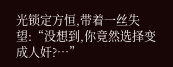光锁定方恒,带着一丝失望:“没想到,你竟然选择变成人奸?…”